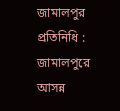জামালপুর প্রতিনিধি : জামালপুরে আসন্ন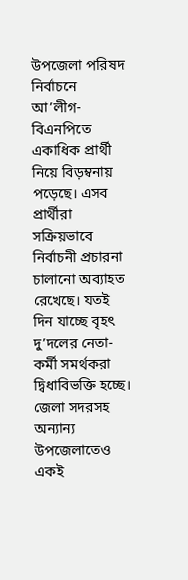উপজেলা পরিষদ নির্বাচনে আ’লীগ-বিএনপিতে একাধিক প্রার্থী নিয়ে বিড়ম্বনায় পড়েছে। এসব প্রার্থীরা সক্রিয়ভাবে নির্বাচনী প্রচারনা চালানো অব্যাহত রেখেছে। যতই দিন যাচ্ছে বৃহৎ দু’দলের নেতা-কর্মী সমর্থকরা দ্বিধাবিভক্তি হচ্ছে। জেলা সদরসহ অন্যান্য উপজেলাতেও একই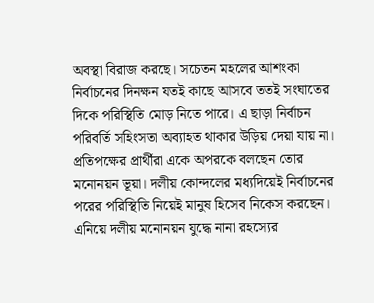অবস্থা বিরাজ করছে। সচেতন মহলের আশংকা নির্বাচনের দিনক্ষন যতই কাছে আসবে ততই সংঘাতের দিকে পরিস্থিতি মোড় নিতে পারে। এ ছাড়া নির্বাচন পরিবর্তি সহিংসতা অব্যাহত থাকার উড়িয় দেয়া যায় না। প্রতিপক্ষের প্রার্থীরা একে অপরকে বলছেন তোর মনোনয়ন ভূয়া। দলীয় কোন্দলের মধ্যদিয়েই নির্বাচনের পরের পরিস্থিতি নিয়েই মানুষ হিসেব নিকেস করছেন। এনিয়ে দলীয় মনোনয়ন যুদ্ধে নানা রহস্যের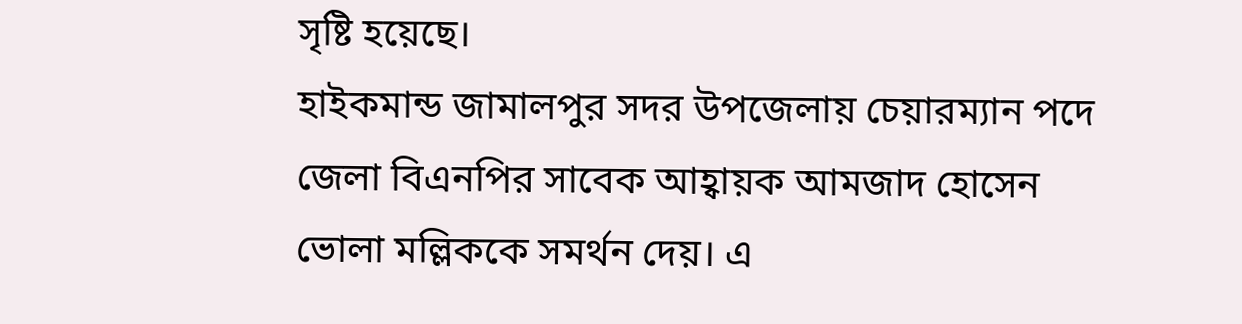সৃষ্টি হয়েছে।
হাইকমান্ড জামালপুর সদর উপজেলায় চেয়ারম্যান পদে জেলা বিএনপির সাবেক আহ্বায়ক আমজাদ হোসেন ভোলা মল্লিককে সমর্থন দেয়। এ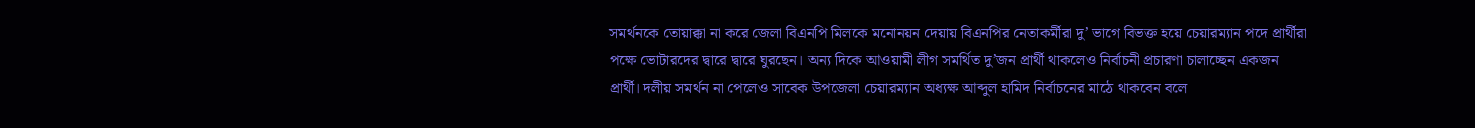সমর্থনকে তোয়াক্কা না করে জেলা বিএনপি মিলকে মনোনয়ন দেয়ায় বিএনপির নেতাকর্মীরা দু’ ভাগে বিভক্ত হয়ে চেয়ারম্যান পদে প্রার্থীরা পক্ষে ভোটারদের দ্বারে দ্বারে ঘুরছেন। অন্য দিকে আওয়ামী লীগ সমর্থিত দু’জন প্রার্থী থাকলেও নির্বাচনী প্রচারণা চালাচ্ছেন একজন প্রার্থী। দলীয় সমর্থন না পেলেও সাবেক উপজেলা চেয়ারম্যান অধ্যক্ষ আব্দুল হামিদ নির্বাচনের মাঠে থাকবেন বলে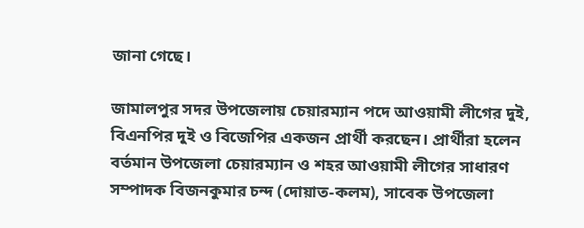জানা গেছে।

জামালপুর সদর উপজেলায় চেয়ারম্যান পদে আওয়ামী লীগের দুই, বিএনপির দুই ও বিজেপির একজন প্রার্থী করছেন। প্রার্থীরা হলেন বর্তমান উপজেলা চেয়ারম্যান ও শহর আওয়ামী লীগের সাধারণ সম্পাদক বিজনকুমার চন্দ (দোয়াত-কলম), সাবেক উপজেলা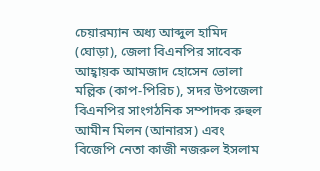চেয়ারম্যান অধ্য আব্দুল হামিদ (ঘোড়া), জেলা বিএনপির সাবেক আহ্বায়ক আমজাদ হোসেন ভোলা মল্লিক (কাপ-পিরিচ), সদর উপজেলা বিএনপির সাংগঠনিক সম্পাদক রুহুল আমীন মিলন (আনারস) এবং বিজেপি নেতা কাজী নজরুল ইসলাম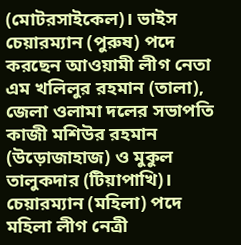(মোটরসাইকেল)। ভাইস চেয়ারম্যান (পুরুষ) পদে করছেন আওয়ামী লীগ নেতা এম খলিলুর রহমান (তালা), জেলা ওলামা দলের সভাপতি কাজী মশিউর রহমান (উড়োজাহাজ) ও মুকুল তালুকদার (টিয়াপাখি)। চেয়ারম্যান (মহিলা) পদে মহিলা লীগ নেত্রী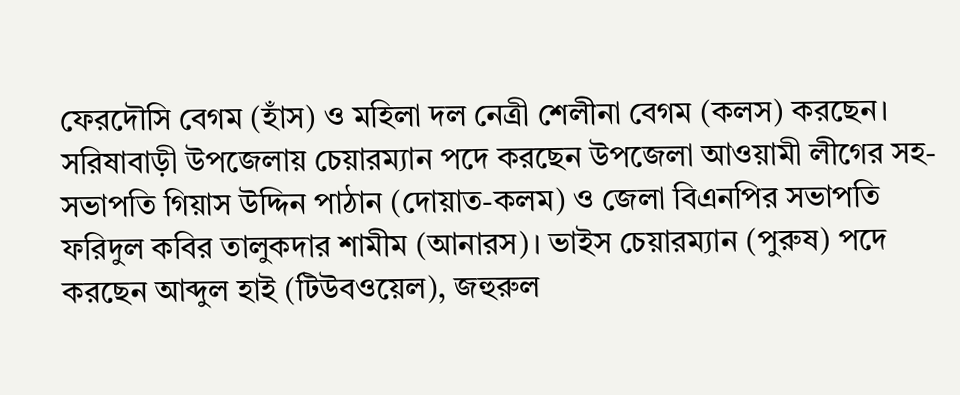ফেরদৌসি বেগম (হাঁস) ও মহিলা দল নেত্রী শেলীনা বেগম (কলস) করছেন।
সরিষাবাড়ী উপজেলায় চেয়ারম্যান পদে করছেন উপজেলা আওয়ামী লীগের সহ-সভাপতি গিয়াস উদ্দিন পাঠান (দোয়াত-কলম) ও জেলা বিএনপির সভাপতি ফরিদুল কবির তালুকদার শামীম (আনারস)। ভাইস চেয়ারম্যান (পুরুষ) পদে করছেন আব্দুল হাই (টিউবওয়েল), জহুরুল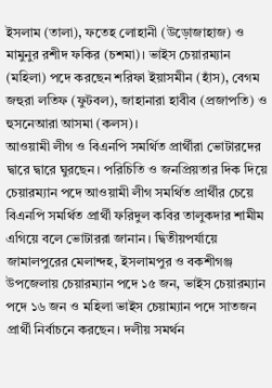ইসলাম (তালা), ফতেহ লোহানী (উড়োজাহাজ) ও মামুনুর রশীদ ফকির (চশমা)। ভাইস চেয়ারম্যান (মহিলা) পদে করছেন শরিফা ইয়াসমীন (হাঁস), বেগম জহুরা লতিফ (ফুটবল), জাহানারা হাবীব (প্রজাপতি) ও হুসনেআরা আসমা (কলস)।
আওয়ামী লীগ ও বিএনপি সমর্থিত প্রার্থীরা ভোটারদের দ্বারে দ্বারে ঘুরছেন। পরিচিতি ও জনপ্রিয়তার দিক দিয়ে চেয়ারম্যান পদে আওয়ামী লীগ সমর্থিত প্রার্থীর চেয়ে বিএনপি সমর্থিত প্রার্থী ফরিদুল কবির তালুকদার শামীম এগিয়ে বলে ভোটাররা জানান। দ্বিতীয়পর্যায়ে জামালপুরের মেলান্দহ, ইসলামপুর ও বকশীগঞ্জ উপজেলায় চেয়ারম্যান পদে ১৫ জন, ভাইস চেয়ারম্যান পদে ১৬ জন ও মহিলা ভাইস চেয়াম্যান পদে সাতজন প্রার্থী নির্বাচনে করছেন। দলীয় সমর্থন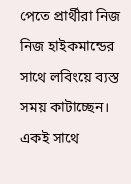পেতে প্রার্থীরা নিজ নিজ হাইকমান্ডের সাথে লবিংয়ে ব্যস্ত সময় কাটাচ্ছেন। একই সাথে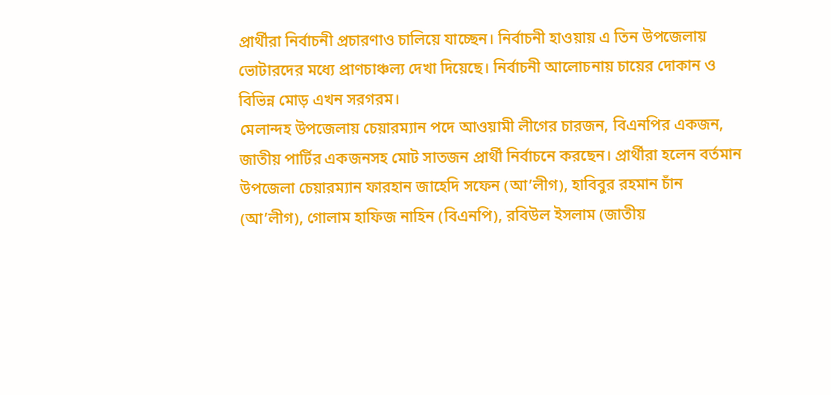প্রার্থীরা নির্বাচনী প্রচারণাও চালিয়ে যাচ্ছেন। নির্বাচনী হাওয়ায় এ তিন উপজেলায় ভোটারদের মধ্যে প্রাণচাঞ্চল্য দেখা দিয়েছে। নির্বাচনী আলোচনায় চায়ের দোকান ও বিভিন্ন মোড় এখন সরগরম।
মেলান্দহ উপজেলায় চেয়ারম্যান পদে আওয়ামী লীগের চারজন, বিএনপির একজন, জাতীয় পার্টির একজনসহ মোট সাতজন প্রার্থী নির্বাচনে করছেন। প্রার্থীরা হলেন বর্তমান উপজেলা চেয়ারম্যান ফারহান জাহেদি সফেন (আ’লীগ), হাবিবুর রহমান চাঁন (আ’লীগ), গোলাম হাফিজ নাহিন (বিএনপি), রবিউল ইসলাম (জাতীয়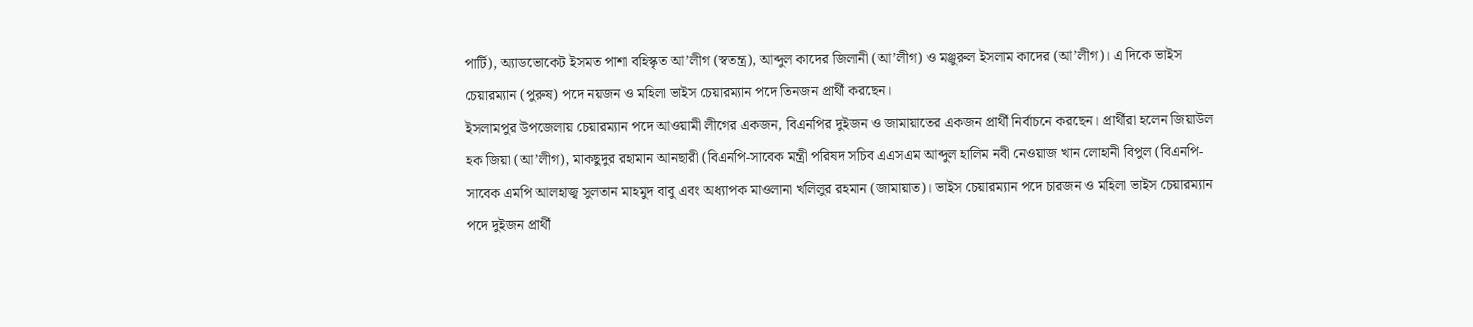পার্টি), অ্যাডভোকেট ইসমত পাশা বহিস্কৃত আ’লীগ (স্বতন্ত্র), আব্দুল কাদের জিলানী (আ’লীগ) ও মঞ্জুরুল ইসলাম কাদের (আ’লীগ)। এ দিকে ভাইস চেয়ারম্যান (পুরুষ) পদে নয়জন ও মহিলা ভাইস চেয়ারম্যান পদে তিনজন প্রার্থী করছেন।
ইসলামপুর উপজেলায় চেয়ারম্যান পদে আওয়ামী লীগের একজন, বিএনপির দুইজন ও জামায়াতের একজন প্রার্থী নির্বাচনে করছেন। প্রার্থীরা হলেন জিয়াউল হক জিয়া (আ’লীগ), মাকছুদুর রহামান আনছারী (বিএনপি-সাবেক মন্ত্রী পরিষদ সচিব এএসএম আব্দুল হালিম নবী নেওয়াজ খান লোহানী বিপুল (বিএনপি-সাবেক এমপি আলহাজ্ব সুলতান মাহমুদ বাবু এবং অধ্যাপক মাওলানা খলিলুর রহমান (জামায়াত)। ভাইস চেয়ারম্যান পদে চারজন ও মহিলা ভাইস চেয়ারম্যান পদে দুইজন প্রার্থী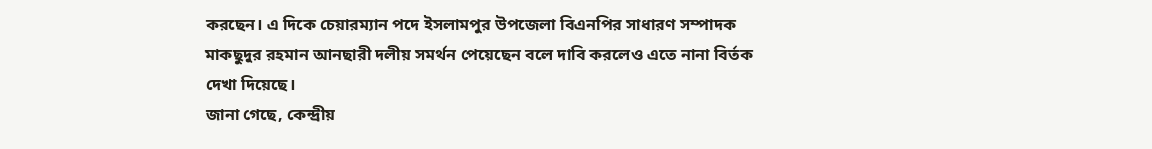করছেন। এ দিকে চেয়ারম্যান পদে ইসলামপুর উপজেলা বিএনপির সাধারণ সম্পাদক মাকছুদুর রহমান আনছারী দলীয় সমর্থন পেয়েছেন বলে দাবি করলেও এতে নানা বির্তক দেখা দিয়েছে।
জানা গেছে, কেন্দ্রীয়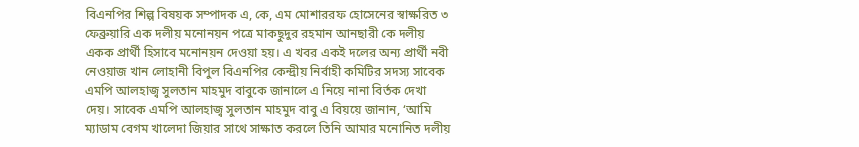বিএনপির শিল্প বিষয়ক সম্পাদক এ, কে, এম মোশাররফ হোসেনের স্বাক্ষরিত ৩ ফেব্রুয়ারি এক দলীয় মনোনয়ন পত্রে মাকছুদুর রহমান আনছারী কে দলীয় একক প্রার্থী হিসাবে মনোনয়ন দেওয়া হয়। এ খবর একই দলের অন্য প্রার্থী নবী নেওয়াজ খান লোহানী বিপুল বিএনপির কেন্দ্রীয় নির্বাহী কমিটির সদস্য সাবেক এমপি আলহাজ্ব সুলতান মাহমুদ বাবুকে জানালে এ নিয়ে নানা বির্তক দেখা দেয়। সাবেক এমপি আলহাজ্ব সুলতান মাহমুদ বাবু এ বিয়য়ে জানান, ‘আমি ম্যাডাম বেগম খালেদা জিয়ার সাথে সাক্ষাত করলে তিনি আমার মনোনিত দলীয়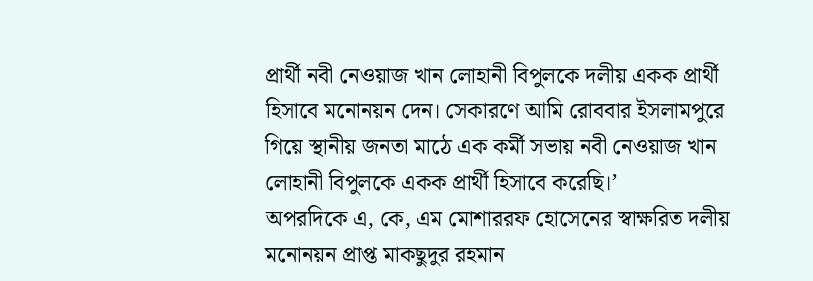প্রার্থী নবী নেওয়াজ খান লোহানী বিপুলকে দলীয় একক প্রার্থী হিসাবে মনোনয়ন দেন। সেকারণে আমি রোববার ইসলামপুরে গিয়ে স্থানীয় জনতা মাঠে এক কর্মী সভায় নবী নেওয়াজ খান লোহানী বিপুলকে একক প্রার্থী হিসাবে করেছি।’
অপরদিকে এ, কে, এম মোশাররফ হোসেনের স্বাক্ষরিত দলীয় মনোনয়ন প্রাপ্ত মাকছুদুর রহমান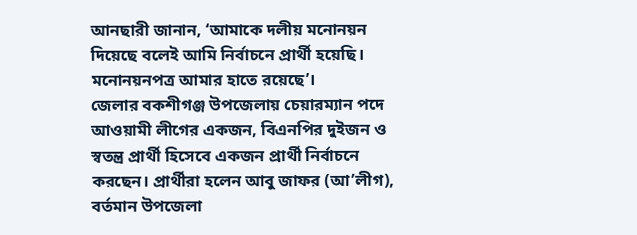আনছারী জানান, ‘আমাকে দলীয় মনোনয়ন দিয়েছে বলেই আমি নির্বাচনে প্রার্থী হয়েছি। মনোনয়নপত্র আমার হাতে রয়েছে’।
জেলার বকশীগঞ্জ উপজেলায় চেয়ারম্যান পদে আওয়ামী লীগের একজন, বিএনপির দুইজন ও স্বতন্ত্র প্রার্থী হিসেবে একজন প্রার্থী নির্বাচনে করছেন। প্রার্থীরা হলেন আবু জাফর (আ’লীগ), বর্তমান উপজেলা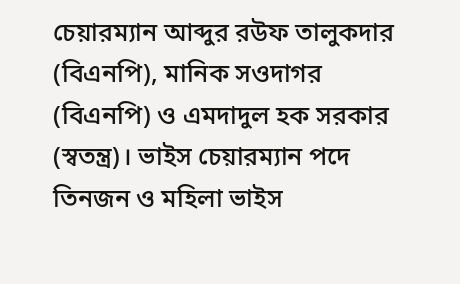চেয়ারম্যান আব্দুর রউফ তালুকদার (বিএনপি), মানিক সওদাগর (বিএনপি) ও এমদাদুল হক সরকার (স্বতন্ত্র)। ভাইস চেয়ারম্যান পদে তিনজন ও মহিলা ভাইস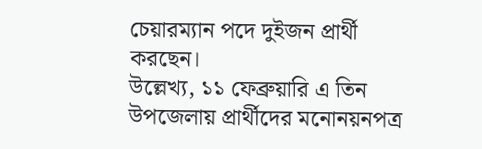চেয়ারম্যান পদে দুইজন প্রার্থী করছেন।
উল্লেখ্য, ১১ ফেব্রুয়ারি এ তিন উপজেলায় প্রার্থীদের মনোনয়নপত্র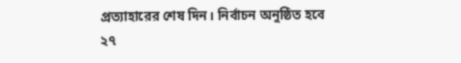প্রত্যাহারের শেষ দিন। নির্বাচন অনুষ্ঠিত হবে ২৭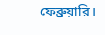ফেব্রুয়ারি।